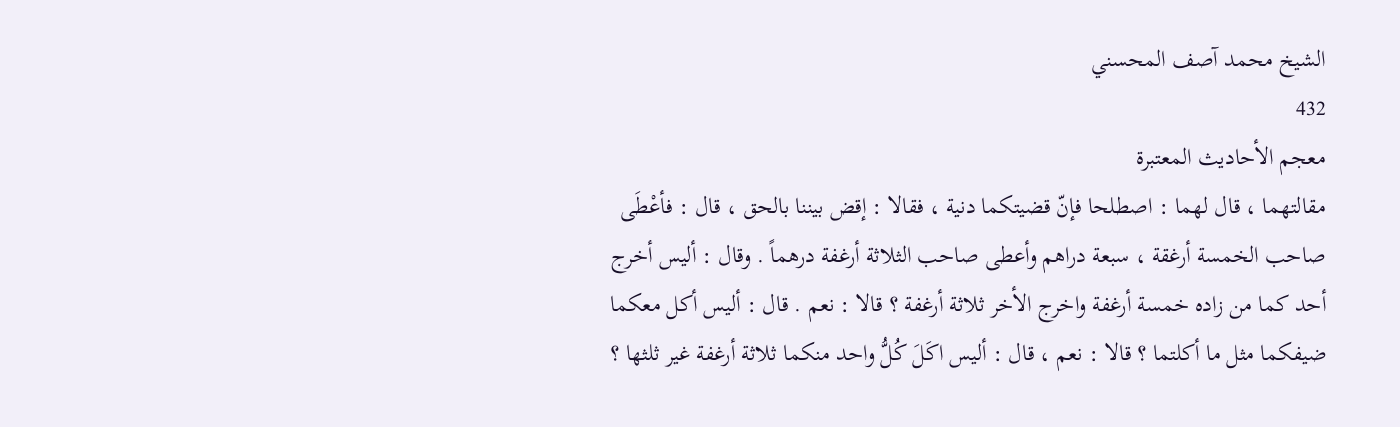الشيخ محمد آصف المحسني
432
معجم الأحاديث المعتبرة
مقالتهما ، قال لهما : اصطلحا فإنّ قضيتكما دنية ، فقالا : إقض بيننا بالحق ، قال : فأعْطَى صاحب الخمسة أرغقة ، سبعة دراهم وأعطى صاحب الثلاثة أرغفة درهماً . وقال : أليس أخرج أحد كما من زاده خمسة أرغفة واخرج الأخر ثلاثة أرغفة ؟ قالا : نعم . قال : أليس أكل معكما ضيفكما مثل ما أكلتما ؟ قالا : نعم ، قال : أليس اكَلَ كُلُّ واحد منكما ثلاثة أرغفة غير ثلثها ؟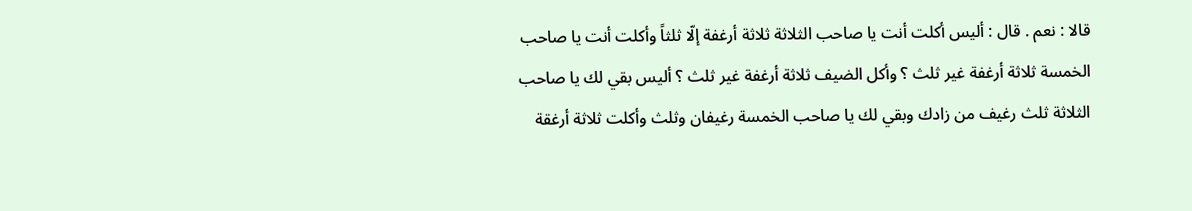قالا : نعم . قال : أليس أكلت أنت يا صاحب الثلاثة ثلاثة أرغفة إلّا ثلثاً وأكلت أنت يا صاحب الخمسة ثلاثة أرغفة غير ثلث ؟ وأكل الضيف ثلاثة أرغفة غير ثلث ؟ أليس بقي لك يا صاحب الثلاثة ثلث رغيف من زادك وبقي لك يا صاحب الخمسة رغيفان وثلث وأكلت ثلاثة أرغقة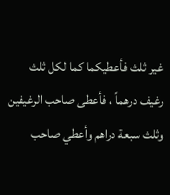غير ثلث فأعطيكما كما لكل ثلث رغيف درهماً ، فأعطى صاحب الرغيفين وثلث سبعة دراهم وأعطي صاحب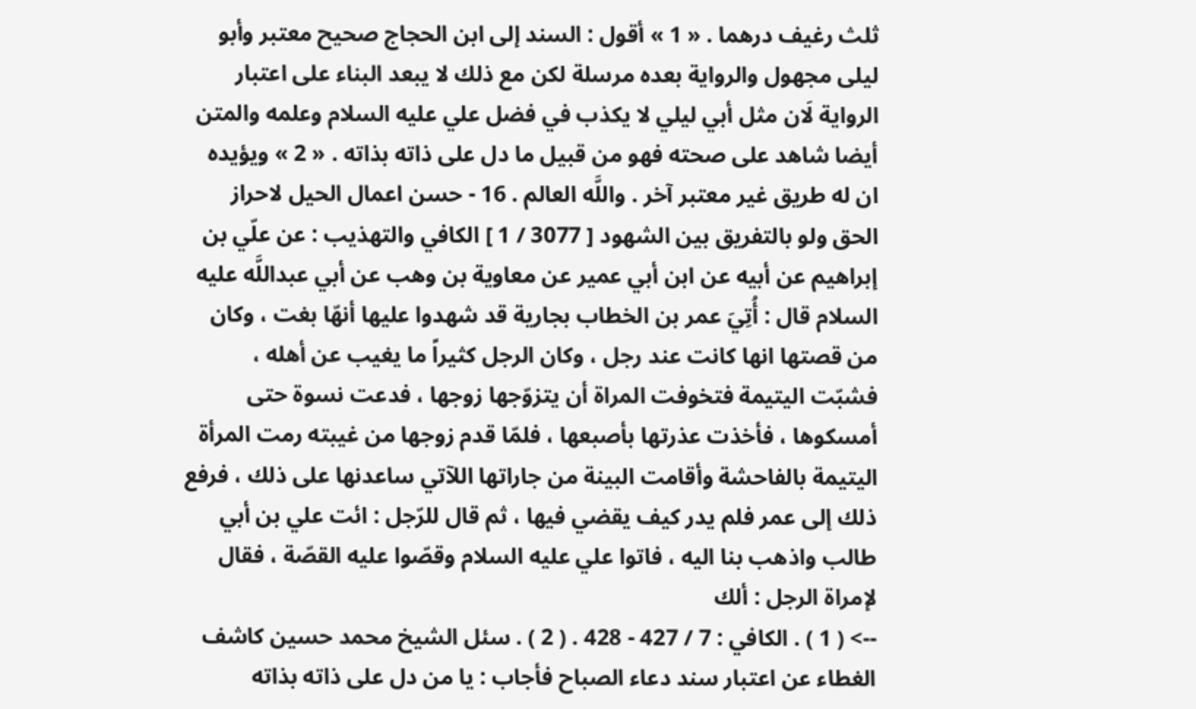ثلث رغيف درهما . « 1 » أقول : السند إلى ابن الحجاج صحيح معتبر وأبو ليلى مجهول والرواية بعده مرسلة لكن مع ذلك لا يبعد البناء على اعتبار الرواية لَان مثل أبي ليلي لا يكذب في فضل علي عليه السلام وعلمه والمتن أيضا شاهد على صحته فهو من قبيل ما دل على ذاته بذاته . « 2 » ويؤيده ان له طريق غير معتبر آخر . واللَّه العالم . 16 - حسن اعمال الحيل لاحراز الحق ولو بالتفريق بين الشهود [ 3077 / 1 ] الكافي والتهذيب : عن علّي بن إبراهيم عن أبيه عن ابن أبي عمير عن معاوية بن وهب عن أبي عبداللَّه عليه السلام قال : أُتِيَ عمر بن الخطاب بجارية قد شهدوا عليها أنهّا بغت ، وكان من قصتها انها كانت عند رجل ، وكان الرجل كثيراً ما يغيب عن أهله ، فشبّت اليتيمة فتخوفت المراة أن يتزوّجها زوجها ، فدعت نسوة حتى أمسكوها ، فأخذت عذرتها بأصبعها ، فلمّا قدم زوجها من غيبته رمت المرأة اليتيمة بالفاحشة وأقامت البينة من جاراتها اللآتي ساعدنها على ذلك ، فرفع ذلك إلى عمر فلم يدر كيف يقضي فيها ، ثم قال للرّجل : ائت علي بن أبي طالب واذهب بنا اليه ، فاتوا علي عليه السلام وقصّوا عليه القصّة ، فقال لإمراة الرجل : ألك
--> ( 1 ) . الكافي : 7 / 427 - 428 . ( 2 ) . سئل الشيخ محمد حسين كاشف الغطاء عن اعتبار سند دعاء الصباح فأجاب : يا من دل على ذاته بذاته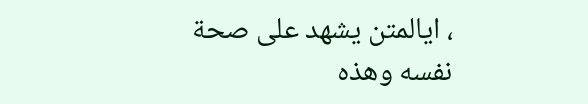، ايالمتن يشهد على صحة نفسه وهذه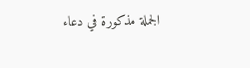الجملة مذكورة في دعاء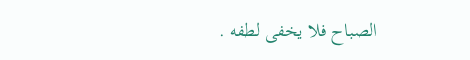الصباح فلا يخفى لطفه .